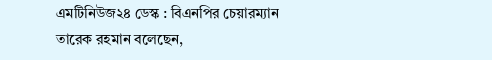এমটিনিউজ২৪ ডেস্ক : বিএনপির চেয়ারম্যান তারেক রহমান বলেছেন,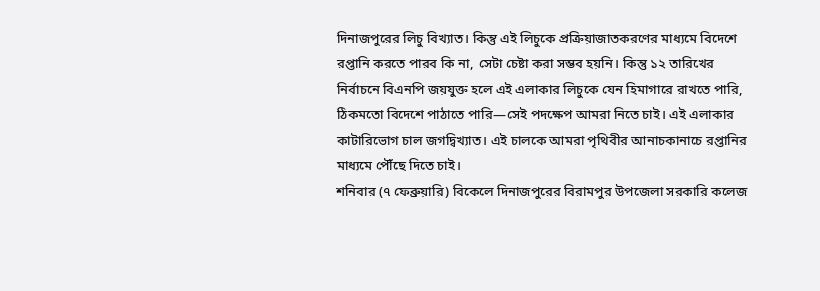দিনাজপুরের লিচু বিখ্যাত। কিন্তু এই লিচুকে প্রক্রিয়াজাতকরণের মাধ্যমে বিদেশে রপ্তানি করতে পারব কি না, সেটা চেষ্টা করা সম্ভব হয়নি। কিন্তু ১২ তারিখের নির্বাচনে বিএনপি জয়যুক্ত হলে এই এলাকার লিচুকে যেন হিমাগারে রাখতে পারি, ঠিকমতো বিদেশে পাঠাতে পারি—সেই পদক্ষেপ আমরা নিতে চাই। এই এলাকার কাটারিভোগ চাল জগদ্বিখ্যাত। এই চালকে আমরা পৃথিবীর আনাচকানাচে রপ্তানির মাধ্যমে পৌঁছে দিতে চাই।
শনিবার (৭ ফেব্রুয়ারি) বিকেলে দিনাজপুরের বিরামপুর উপজেলা সরকারি কলেজ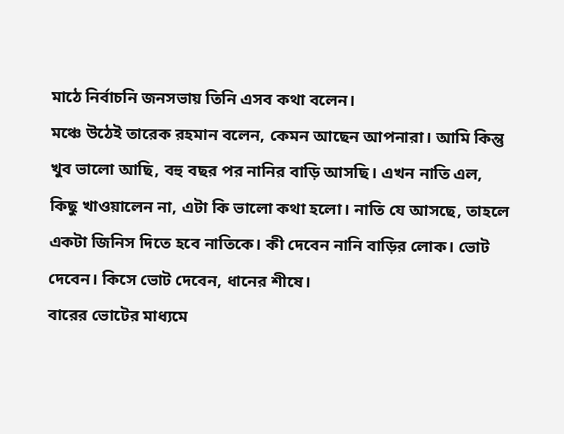মাঠে নির্বাচনি জনসভায় তিনি এসব কথা বলেন।
মঞ্চে উঠেই তারেক রহমান বলেন, কেমন আছেন আপনারা। আমি কিন্তু খুব ভালো আছি, বহু বছর পর নানির বাড়ি আসছি। এখন নাতি এল, কিছু খাওয়ালেন না, এটা কি ভালো কথা হলো। নাতি যে আসছে, তাহলে একটা জিনিস দিতে হবে নাতিকে। কী দেবেন নানি বাড়ির লোক। ভোট দেবেন। কিসে ভোট দেবেন, ধানের শীষে।
বারের ভোটের মাধ্যমে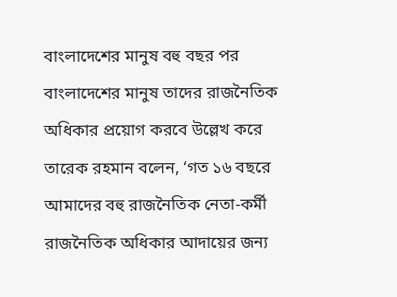বাংলাদেশের মানুষ বহু বছর পর বাংলাদেশের মানুষ তাদের রাজনৈতিক অধিকার প্রয়োগ করবে উল্লেখ করে তারেক রহমান বলেন, ‘গত ১৬ বছরে আমাদের বহু রাজনৈতিক নেতা-কর্মী রাজনৈতিক অধিকার আদায়ের জন্য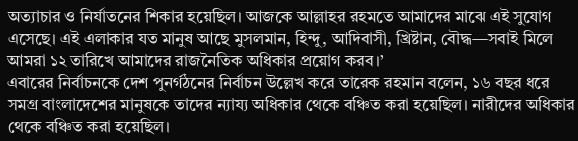অত্যাচার ও নির্যাতনের শিকার হয়েছিল। আজকে আল্লাহর রহমতে আমাদের মাঝে এই সুযোগ এসেছে। এই এলাকার যত মানুষ আছে মুসলমান, হিন্দু, আদিবাসী, খ্রিষ্টান, বৌদ্ধ—সবাই মিলে আমরা ১২ তারিখে আমাদের রাজনৈতিক অধিকার প্রয়োগ করব।’
এবারের নির্বাচনকে দেশ পুনর্গঠনের নির্বাচন উল্লেখ করে তারেক রহমান বলেন, ১৬ বছর ধরে সমগ্র বাংলাদেশের মানুষকে তাদের ন্যায্য অধিকার থেকে বঞ্চিত করা হয়েছিল। নারীদের অধিকার থেকে বঞ্চিত করা হয়েছিল।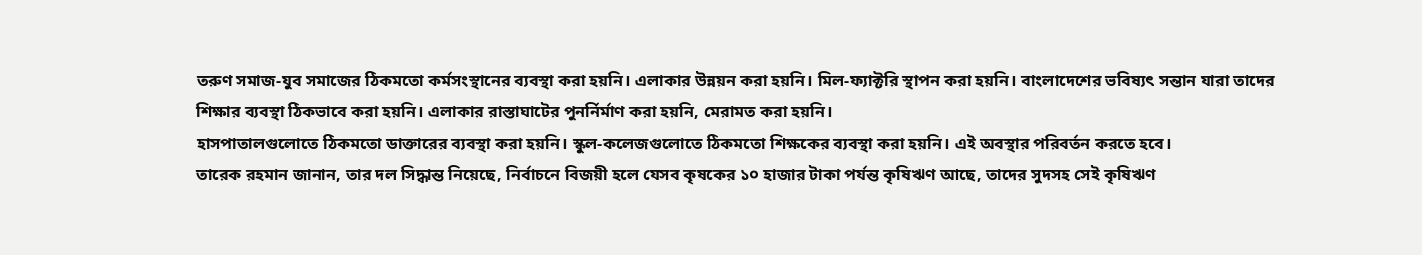তরুণ সমাজ-যুব সমাজের ঠিকমতো কর্মসংস্থানের ব্যবস্থা করা হয়নি। এলাকার উন্নয়ন করা হয়নি। মিল-ফ্যাক্টরি স্থাপন করা হয়নি। বাংলাদেশের ভবিষ্যৎ সন্তান যারা তাদের শিক্ষার ব্যবস্থা ঠিকভাবে করা হয়নি। এলাকার রাস্তাঘাটের পুনর্নির্মাণ করা হয়নি, মেরামত করা হয়নি।
হাসপাতালগুলোতে ঠিকমতো ডাক্তারের ব্যবস্থা করা হয়নি। স্কুল-কলেজগুলোতে ঠিকমতো শিক্ষকের ব্যবস্থা করা হয়নি। এই অবস্থার পরিবর্তন করতে হবে।
তারেক রহমান জানান, তার দল সিদ্ধান্ত নিয়েছে, নির্বাচনে বিজয়ী হলে যেসব কৃষকের ১০ হাজার টাকা পর্যন্ত কৃষিঋণ আছে, তাদের সুদসহ সেই কৃষিঋণ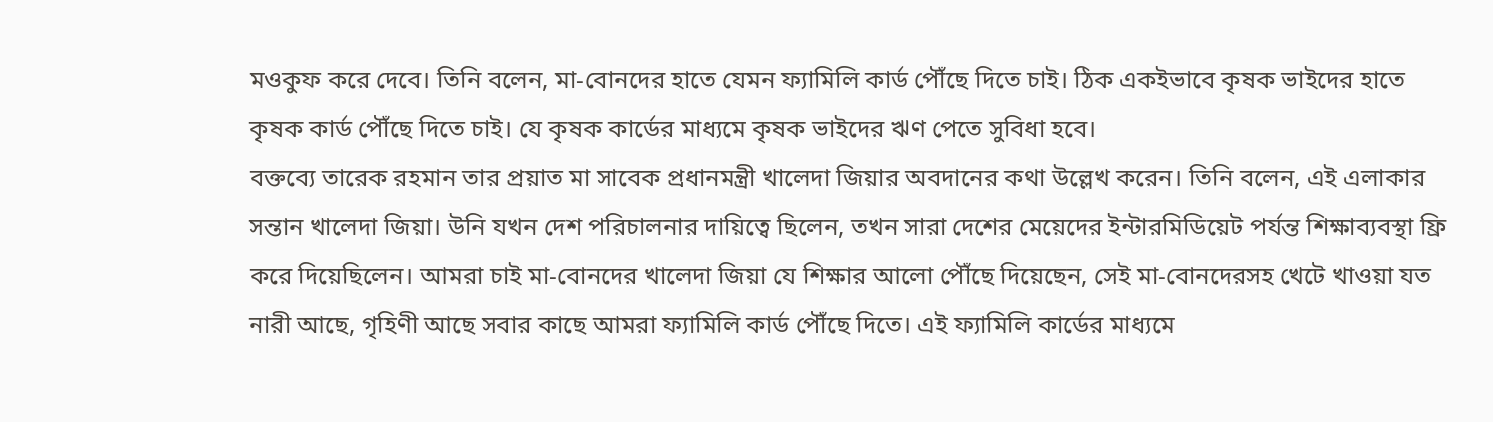মওকুফ করে দেবে। তিনি বলেন, মা-বোনদের হাতে যেমন ফ্যামিলি কার্ড পৌঁছে দিতে চাই। ঠিক একইভাবে কৃষক ভাইদের হাতে কৃষক কার্ড পৌঁছে দিতে চাই। যে কৃষক কার্ডের মাধ্যমে কৃষক ভাইদের ঋণ পেতে সুবিধা হবে।
বক্তব্যে তারেক রহমান তার প্রয়াত মা সাবেক প্রধানমন্ত্রী খালেদা জিয়ার অবদানের কথা উল্লেখ করেন। তিনি বলেন, এই এলাকার সন্তান খালেদা জিয়া। উনি যখন দেশ পরিচালনার দায়িত্বে ছিলেন, তখন সারা দেশের মেয়েদের ইন্টারমিডিয়েট পর্যন্ত শিক্ষাব্যবস্থা ফ্রি করে দিয়েছিলেন। আমরা চাই মা-বোনদের খালেদা জিয়া যে শিক্ষার আলো পৌঁছে দিয়েছেন, সেই মা-বোনদেরসহ খেটে খাওয়া যত নারী আছে, গৃহিণী আছে সবার কাছে আমরা ফ্যামিলি কার্ড পৌঁছে দিতে। এই ফ্যামিলি কার্ডের মাধ্যমে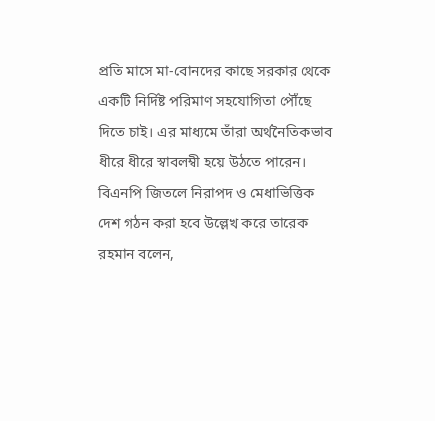প্রতি মাসে মা-বোনদের কাছে সরকার থেকে একটি নির্দিষ্ট পরিমাণ সহযোগিতা পৌঁছে দিতে চাই। এর মাধ্যমে তাঁরা অর্থনৈতিকভাব ধীরে ধীরে স্বাবলম্বী হয়ে উঠতে পারেন।
বিএনপি জিতলে নিরাপদ ও মেধাভিত্তিক দেশ গঠন করা হবে উল্লেখ করে তারেক রহমান বলেন,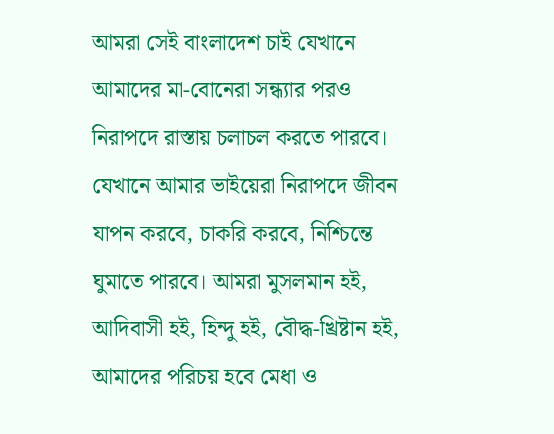আমরা সেই বাংলাদেশ চাই যেখানে আমাদের মা-বোনেরা সন্ধ্যার পরও নিরাপদে রাস্তায় চলাচল করতে পারবে। যেখানে আমার ভাইয়েরা নিরাপদে জীবন যাপন করবে, চাকরি করবে, নিশ্চিন্তে ঘুমাতে পারবে। আমরা মুসলমান হই, আদিবাসী হই, হিন্দু হই, বৌদ্ধ-খ্রিষ্টান হই, আমাদের পরিচয় হবে মেধা ও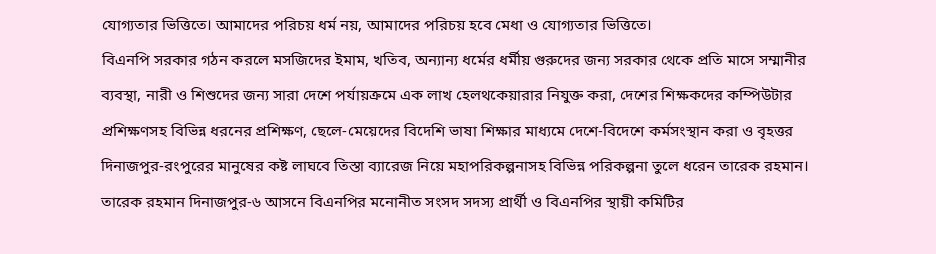যোগ্যতার ভিত্তিতে। আমাদের পরিচয় ধর্ম নয়, আমাদের পরিচয় হবে মেধা ও যোগ্যতার ভিত্তিতে।
বিএনপি সরকার গঠন করলে মসজিদের ইমাম, খতিব, অন্যান্য ধর্মের ধর্মীয় গুরুদের জন্য সরকার থেকে প্রতি মাসে সম্মানীর ব্যবস্থা, নারী ও শিশুদের জন্য সারা দেশে পর্যায়ক্রমে এক লাখ হেলথকেয়ারার নিযুক্ত করা, দেশের শিক্ষকদের কম্পিউটার প্রশিক্ষণসহ বিভিন্ন ধরনের প্রশিক্ষণ, ছেলে-মেয়েদের বিদেশি ভাষা শিক্ষার মাধ্যমে দেশে-বিদেশে কর্মসংস্থান করা ও বৃহত্তর দিনাজপুর-রংপুরের মানুষের কষ্ট লাঘবে তিস্তা ব্যারেজ নিয়ে মহাপরিকল্পনাসহ বিভিন্ন পরিকল্পনা তুলে ধরেন তারেক রহমান।
তারেক রহমান দিনাজপুর-৬ আসনে বিএনপির মনোনীত সংসদ সদস্য প্রার্থী ও বিএনপির স্থায়ী কমিটির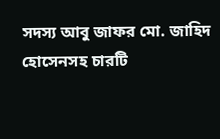সদস্য আবু জাফর মো. জাহিদ হোসেনসহ চারটি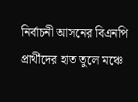নির্বাচনী আসনের বিএনপি প্রার্থীদের হাত তুলে মঞ্চে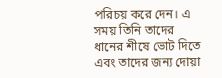পরিচয় করে দেন। এ সময় তিনি তাদের ধানের শীষে ভোট দিতে এবং তাদের জন্য দোয়া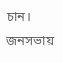চান।
জনসভায়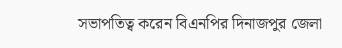সভাপতিত্ব করেন বিএনপির দিনাজপুর জেলা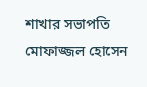শাখার সভাপতি মোফাজ্জল হোসেন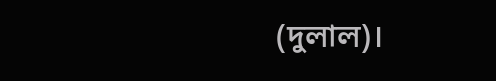(দুলাল)।